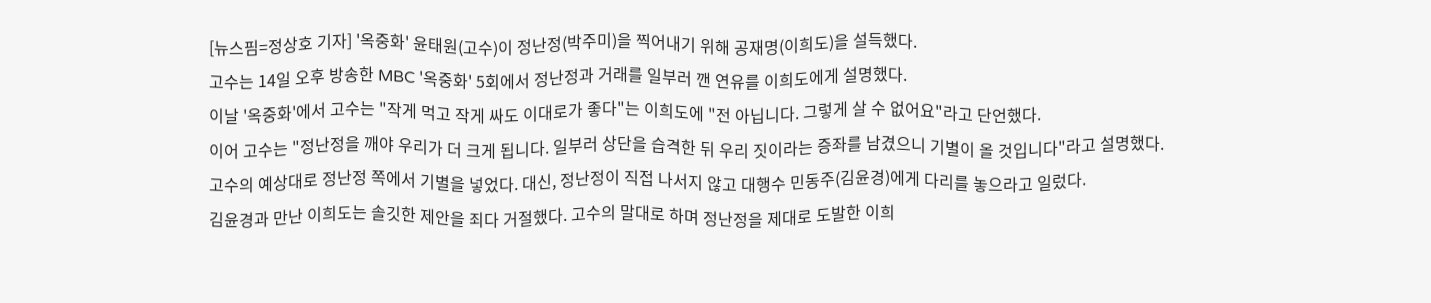[뉴스핌=정상호 기자] '옥중화' 윤태원(고수)이 정난정(박주미)을 찍어내기 위해 공재명(이희도)을 설득했다.
고수는 14일 오후 방송한 MBC '옥중화' 5회에서 정난정과 거래를 일부러 깬 연유를 이희도에게 설명했다.
이날 '옥중화'에서 고수는 "작게 먹고 작게 싸도 이대로가 좋다"는 이희도에 "전 아닙니다. 그렇게 살 수 없어요"라고 단언했다.
이어 고수는 "정난정을 깨야 우리가 더 크게 됩니다. 일부러 상단을 습격한 뒤 우리 짓이라는 증좌를 남겼으니 기별이 올 것입니다"라고 설명했다.
고수의 예상대로 정난정 쪽에서 기별을 넣었다. 대신, 정난정이 직접 나서지 않고 대행수 민동주(김윤경)에게 다리를 놓으라고 일렀다.
김윤경과 만난 이희도는 솔깃한 제안을 죄다 거절했다. 고수의 말대로 하며 정난정을 제대로 도발한 이희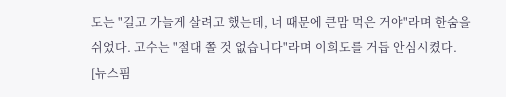도는 "길고 가늘게 살려고 했는데, 너 때문에 큰맘 먹은 거야"라며 한숨을 쉬었다. 고수는 "절대 쫄 것 없습니다"라며 이희도를 거듭 안심시켰다.
[뉴스핌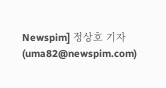Newspim] 정상호 기자 (uma82@newspim.com)